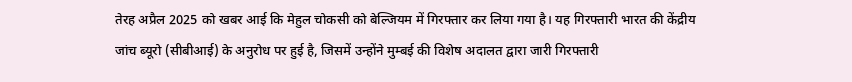तेरह अप्रैल 2025 को खबर आई कि मेहुल चोकसी को बेल्जियम में गिरफ्तार कर लिया गया है। यह गिरफ्तारी भारत की केंद्रीय जांच ब्यूरो (सीबीआई) के अनुरोध पर हुई है, जिसमें उन्होंने मुम्बई की विशेष अदालत द्वारा जारी गिरफ्तारी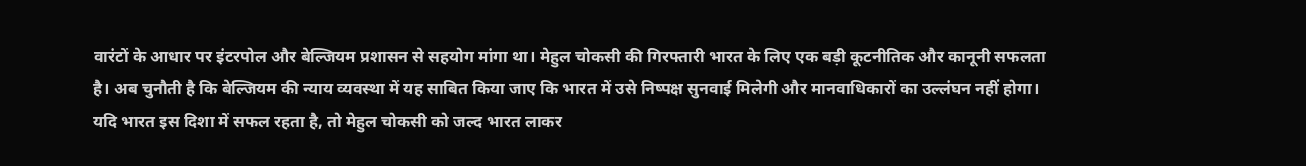वारंटों के आधार पर इंटरपोल और बेल्जियम प्रशासन से सहयोग मांगा था। मेहुल चोकसी की गिरफ्तारी भारत के लिए एक बड़ी कूटनीतिक और कानूनी सफलता है। अब चुनौती है कि बेल्जियम की न्याय व्यवस्था में यह साबित किया जाए कि भारत में उसे निष्पक्ष सुनवाई मिलेगी और मानवाधिकारों का उल्लंघन नहीं होगा। यदि भारत इस दिशा में सफल रहता है, तो मेहुल चोकसी को जल्द भारत लाकर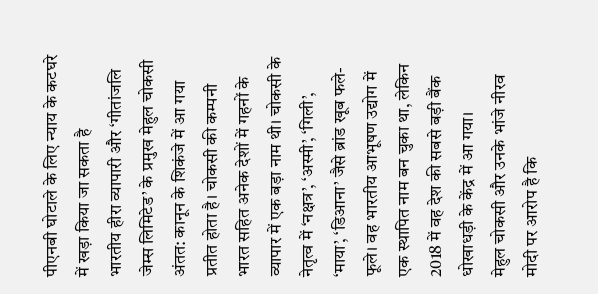पीएनबी घोटाले के लिए न्याय के कटघरे में खड़ा किया जा सकता है
भारतीय हीरा व्यापारी और ‘गीतांजलि जेम्स लिमिटेड’ के प्रमुख मेहुल चोकसी अंतत: कानून के शिकंजे में आ गया प्रतीत होता है। चोकसी की कम्पनी भारत सहित अनेक देशों में गहनों के व्यापार में एक बड़ा नाम थी। चोकसी के नेतृत्व में ‘नक्षत्र’, ‘अस्मी’, ‘गिली’, ‘माया’, ‘डिआना’ जैसे ब्रांड खूब फले-फूले। वह भारतीय आभूषण उद्योग में एक स्थापित नाम बन चुका था, लेकिन 2018 में वह देश की सबसे बड़ी बैंक धोखाधड़ी के केंद्र में आ गया।
मेहुल चोकसी और उनके भांजे नीरव मोदी पर आरोप है कि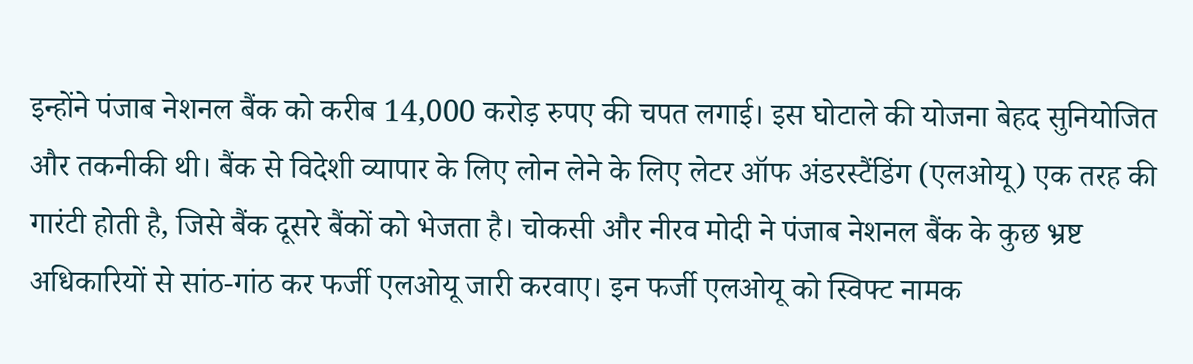इन्होंने पंजाब नेशनल बैंक को करीब 14,000 करोड़ रुपए की चपत लगाई। इस घोटाले की योजना बेहद सुनियोजित और तकनीकी थी। बैंक से विदेशी व्यापार के लिए लोन लेने के लिए लेटर ऑफ अंडरस्टैंडिंग (एलओयू) एक तरह की गारंटी होती है, जिसे बैंक दूसरे बैंकों को भेजता है। चोकसी और नीरव मोदी ने पंजाब नेशनल बैंक के कुछ भ्रष्ट अधिकारियों से सांठ-गांठ कर फर्जी एलओयू जारी करवाए। इन फर्जी एलओयू को स्विफ्ट नामक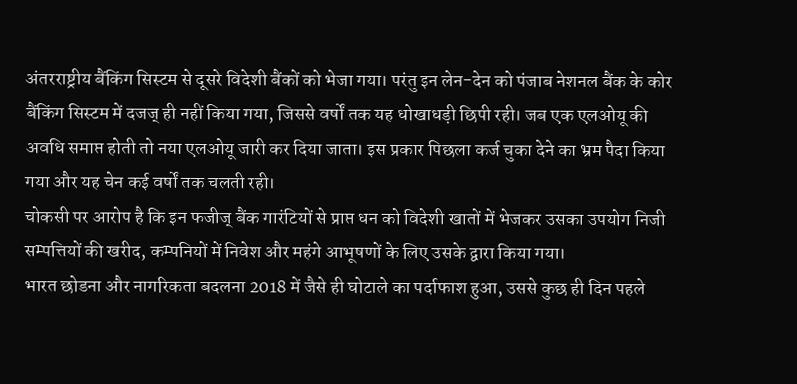अंतरराष्ट्रीय बैंकिंग सिस्टम से दूसरे विदेशी बैंकों को भेजा गया। परंतु इन लेन-देन को पंजाब नेशनल बैंक के कोर बैंकिंग सिस्टम में दजज् ही नहीं किया गया, जिससे वर्षों तक यह धोखाधड़ी छिपी रही। जब एक एलओयू की अवधि समाप्त होती तो नया एलओयू जारी कर दिया जाता। इस प्रकार पिछला कर्ज चुका देने का भ्रम पैदा किया गया और यह चेन कई वर्षों तक चलती रही।
चोकसी पर आरोप है कि इन फजीज् बैंक गारंटियों से प्राप्त धन को विदेशी खातों में भेजकर उसका उपयोग निजी सम्पत्तियों की खरीद, कम्पनियों में निवेश और महंगे आभूषणों के लिए उसके द्वारा किया गया।
भारत छोडना और नागरिकता बदलना 2018 में जैसे ही घोटाले का पर्दाफाश हुआ, उससे कुछ ही दिन पहले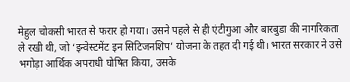मेहुल चोकसी भारत से फरार हो गया। उसने पहले से ही एंटीगुआ और बारबुडा की नागरिकता ले रखी थी, जो ‘इन्वेस्टमेंट इन सिटिजनशिप’ योजना के तहत दी गई थी। भारत सरकार ने उसे भगोड़ा आर्थिक अपराधी घोषित किया, उसके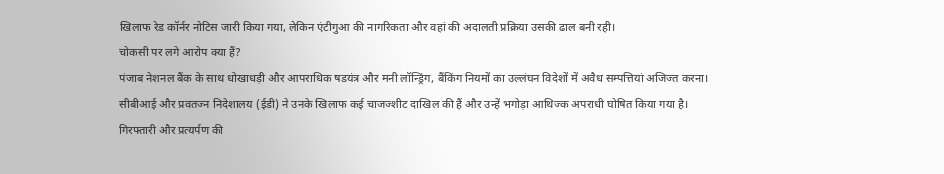खिलाफ रेड कॉर्नर नोटिस जारी किया गया, लेकिन एंटीगुआ की नागरिकता और वहां की अदालती प्रक्रिया उसकी ढाल बनी रही।
चोकसी पर लगे आरोप क्या हैं?
पंजाब नेशनल बैंक के साथ धोखाधड़ी और आपराधिक षडयंत्र और मनी लॉन्ड्रिंग, बैंकिंग नियमों का उल्लंघन विदेशों में अवैध सम्पत्तियां अजिज्त करना।
सीबीआई और प्रवतज्न निदेशालय (ईडी) ने उनके खिलाफ कई चाजज्शीट दाखिल की हैं और उन्हें भगोड़ा आथिज्क अपराधी घोषित किया गया है।
गिरफ्तारी और प्रत्यर्पण की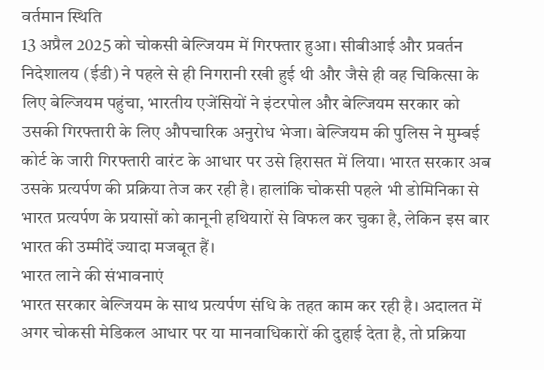वर्तमान स्थिति
13 अप्रैल 2025 को चोकसी बेल्जियम में गिरफ्तार हुआ। सीबीआई और प्रवर्तन निदेशालय (ईडी) ने पहले से ही निगरानी रखी हुई थी और जैसे ही वह चिकित्सा के लिए बेल्जियम पहुंचा, भारतीय एजेंसियों ने इंटरपोल और बेल्जियम सरकार को उसकी गिरफ्तारी के लिए औपचारिक अनुरोध भेजा। बेल्जियम की पुलिस ने मुम्बई कोर्ट के जारी गिरफ्तारी वारंट के आधार पर उसे हिरासत में लिया। भारत सरकार अब उसके प्रत्यर्पण की प्रक्रिया तेज कर रही है। हालांकि चोकसी पहले भी डोमिनिका से भारत प्रत्यर्पण के प्रयासों को कानूनी हथियारों से विफल कर चुका है, लेकिन इस बार भारत की उम्मीदें ज्यादा मजबूत हैं।
भारत लाने की संभावनाएं
भारत सरकार बेल्जियम के साथ प्रत्यर्पण संधि के तहत काम कर रही है। अदालत में अगर चोकसी मेडिकल आधार पर या मानवाधिकारों की दुहाई देता है, तो प्रक्रिया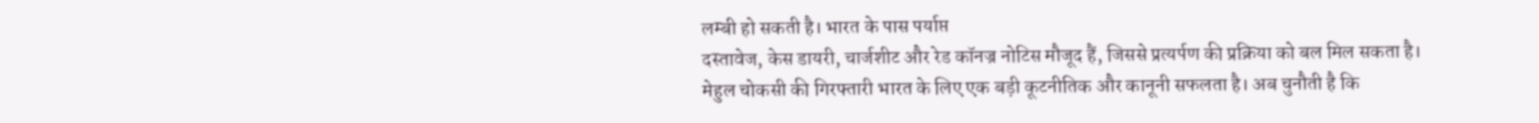लम्बी हो सकती है। भारत के पास पर्याप्त
दस्तावेज, केस डायरी, चार्जशीट और रेड कॉनज्र नोटिस मौजूद हैं, जिससे प्रत्यर्पण की प्रक्रिया को बल मिल सकता है।
मेहुल चोकसी की गिरफ्तारी भारत के लिए एक बड़ी कूटनीतिक और कानूनी सफलता है। अब चुनौती है कि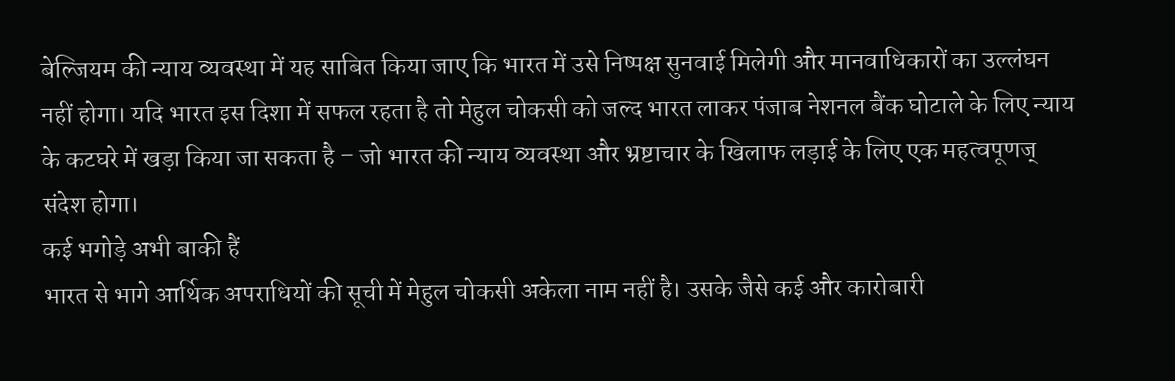बेल्जियम की न्याय व्यवस्था में यह साबित किया जाए कि भारत में उसे निष्पक्ष सुनवाई मिलेगी और मानवाधिकारों का उल्लंघन नहीं होगा। यदि भारत इस दिशा में सफल रहता है तो मेहुल चोकसी को जल्द भारत लाकर पंजाब नेशनल बैंक घोटाले के लिए न्याय के कटघरे में खड़ा किया जा सकता है – जो भारत की न्याय व्यवस्था और भ्रष्टाचार के खिलाफ लड़ाई के लिए एक महत्वपूणज् संदेश होगा।
कई भगोड़े अभी बाकी हैं
भारत से भागे आर्थिक अपराधियों की सूची में मेहुल चोकसी अकेला नाम नहीं है। उसके जैसे कई और कारोबारी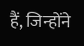हैं, जिन्होंने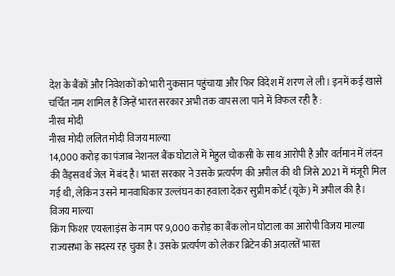देश के बैंकों और निवेशकों को भारी नुकसान पहुंचाया और फिर विदेश में शरण ले ली। इनमें कई खासे चर्चित नाम शामिल हैं जिन्हें भारत सरकार अभी तक वापस ला पाने में विफल रही है :
नीरव मोदी
नीरव मोदी ललित मोदी विजय माल्या
14,000 करोड़ का पंजाब नेशनल बैंक घोटाले में मेहुल चोकसी के साथ आरोपी है और वर्तमान में लंदन की वैंड्सवर्थ जेल में बंद है। भारत सरकार ने उसके प्रत्यर्पण की अपील की थी जिसे 2021 में मंजूरी मिल गई थी, लेकिन उसने मानवाधिकार उल्लंघन का हवाला देकर सुप्रीम कोर्ट (यूके) में अपील की है।
विजय माल्या
किंग फिशर एयरलाइंस के नाम पर 9,000 करोड़ का बैंक लोन घोटाला का आरोपी विजय माल्या राज्यसभा के सदस्य रह चुका है। उसके प्रत्यर्पण को लेकर ब्रिटेन की अदालतें भारत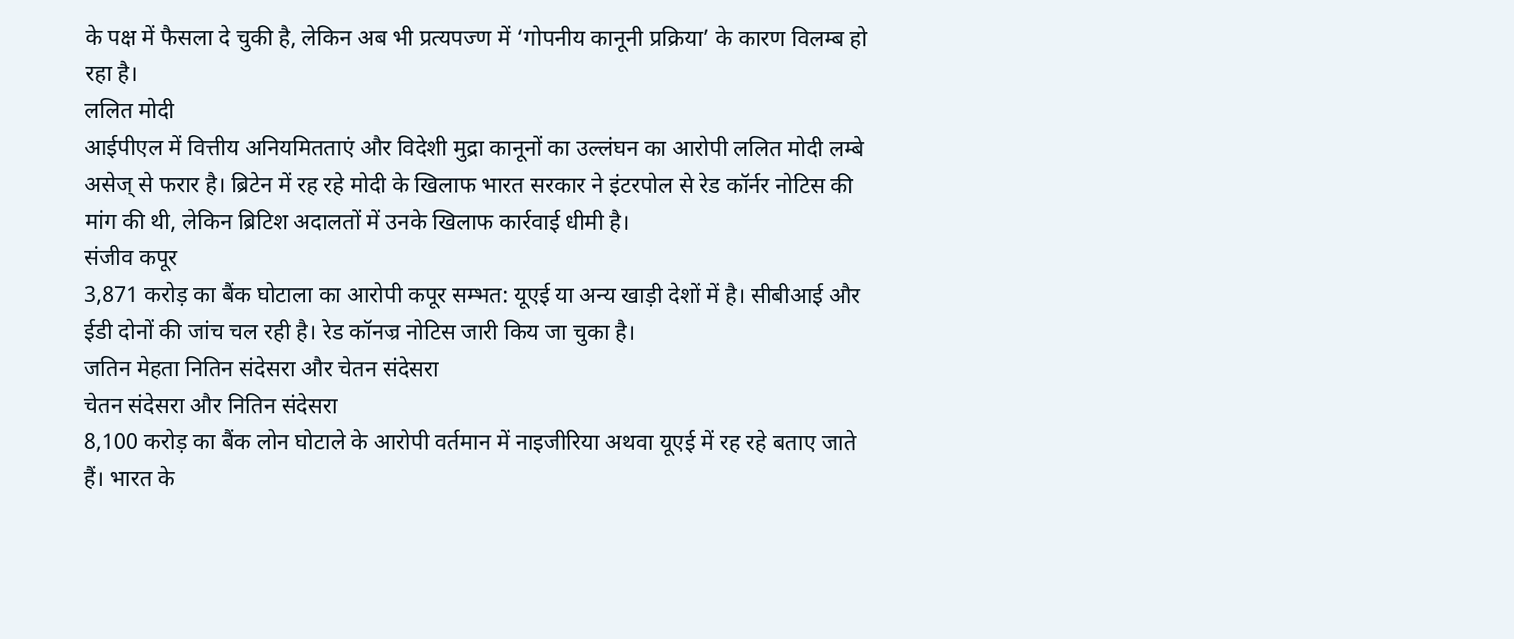के पक्ष में फैसला दे चुकी है, लेकिन अब भी प्रत्यपज्ण में ‘गोपनीय कानूनी प्रक्रिया’ के कारण विलम्ब हो रहा है।
ललित मोदी
आईपीएल में वित्तीय अनियमितताएं और विदेशी मुद्रा कानूनों का उल्लंघन का आरोपी ललित मोदी लम्बे असेज् से फरार है। ब्रिटेन में रह रहे मोदी के खिलाफ भारत सरकार ने इंटरपोल से रेड कॉर्नर नोटिस की मांग की थी, लेकिन ब्रिटिश अदालतों में उनके खिलाफ कार्रवाई धीमी है।
संजीव कपूर
3,871 करोड़ का बैंक घोटाला का आरोपी कपूर सम्भत: यूएई या अन्य खाड़ी देशों में है। सीबीआई और ईडी दोनों की जांच चल रही है। रेड कॉनज्र नोटिस जारी किय जा चुका है।
जतिन मेहता नितिन संदेसरा और चेतन संदेसरा
चेतन संदेसरा और नितिन संदेसरा
8,100 करोड़ का बैंक लोन घोटाले के आरोपी वर्तमान में नाइजीरिया अथवा यूएई में रह रहे बताए जाते हैं। भारत के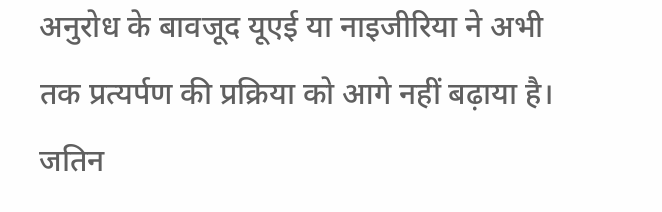अनुरोध के बावजूद यूएई या नाइजीरिया ने अभी तक प्रत्यर्पण की प्रक्रिया को आगे नहीं बढ़ाया है।
जतिन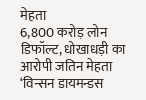मेहता
6,800 करोड़ लोन डिफॉल्ट, धोखाधड़ी का आरोपी जतिन मेहता ‘विन्सन डायमन्डस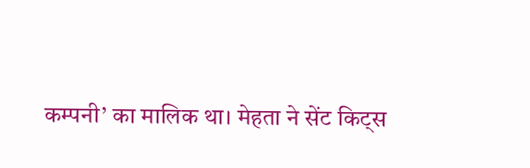कम्पनी’ का मालिक था। मेहता ने सेंट किट्स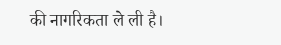की नागरिकता ले ली है।